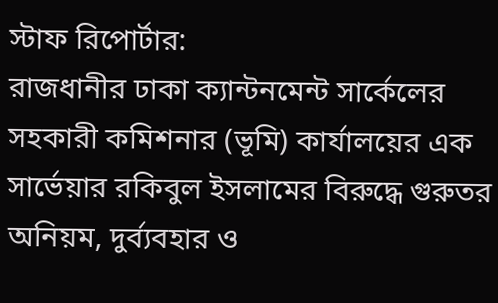স্টাফ রিপোর্টার:
রাজধানীর ঢাকা ক্যান্টনমেন্ট সার্কেলের সহকারী কমিশনার (ভূমি) কার্যালয়ের এক সার্ভেয়ার রকিবুল ইসলামের বিরুদ্ধে গুরুতর অনিয়ম, দুর্ব্যবহার ও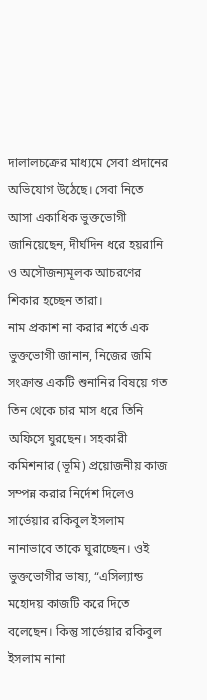দালালচক্রের মাধ্যমে সেবা প্রদানের অভিযোগ উঠেছে। সেবা নিতে আসা একাধিক ভুক্তভোগী জানিয়েছেন, দীর্ঘদিন ধরে হয়রানি ও অসৌজন্যমূলক আচরণের শিকার হচ্ছেন তারা।
নাম প্রকাশ না করার শর্তে এক ভুক্তভোগী জানান, নিজের জমি সংক্রান্ত একটি শুনানির বিষয়ে গত তিন থেকে চার মাস ধরে তিনি অফিসে ঘুরছেন। সহকারী কমিশনার (ভূমি) প্রয়োজনীয় কাজ সম্পন্ন করার নির্দেশ দিলেও সার্ভেয়ার রকিবুল ইসলাম নানাভাবে তাকে ঘুরাচ্ছেন। ওই ভুক্তভোগীর ভাষ্য, “এসিল্যান্ড মহোদয় কাজটি করে দিতে বলেছেন। কিন্তু সার্ভেয়ার রকিবুল ইসলাম নানা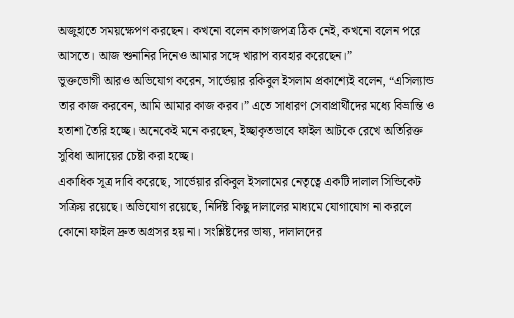অজুহাতে সময়ক্ষেপণ করছেন। কখনো বলেন কাগজপত্র ঠিক নেই, কখনো বলেন পরে আসতে। আজ শুনানির দিনেও আমার সঙ্গে খারাপ ব্যবহার করেছেন।”
ভুক্তভোগী আরও অভিযোগ করেন, সার্ভেয়ার রকিবুল ইসলাম প্রকাশ্যেই বলেন, “এসিল্যান্ড তার কাজ করবেন, আমি আমার কাজ করব।” এতে সাধারণ সেবাপ্রার্থীদের মধ্যে বিভ্রান্তি ও হতাশা তৈরি হচ্ছে। অনেকেই মনে করছেন, ইচ্ছাকৃতভাবে ফাইল আটকে রেখে অতিরিক্ত সুবিধা আদায়ের চেষ্টা করা হচ্ছে।
একাধিক সূত্র দাবি করেছে, সার্ভেয়ার রকিবুল ইসলামের নেতৃত্বে একটি দালাল সিন্ডিকেট সক্রিয় রয়েছে। অভিযোগ রয়েছে, নির্দিষ্ট কিছু দালালের মাধ্যমে যোগাযোগ না করলে কোনো ফাইল দ্রুত অগ্রসর হয় না। সংশ্লিষ্টদের ভাষ্য, দালালদের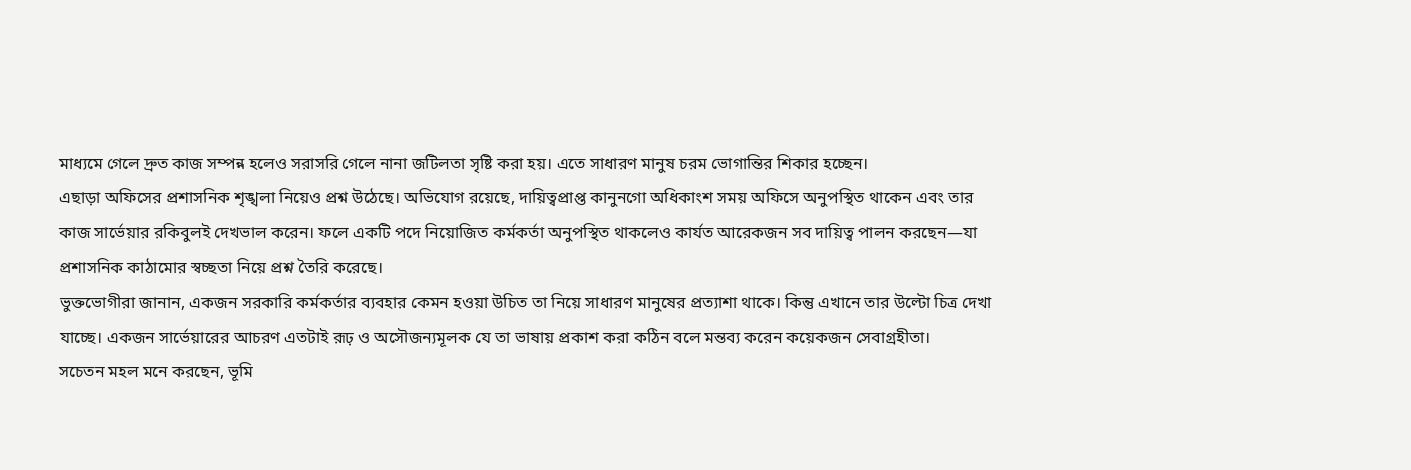মাধ্যমে গেলে দ্রুত কাজ সম্পন্ন হলেও সরাসরি গেলে নানা জটিলতা সৃষ্টি করা হয়। এতে সাধারণ মানুষ চরম ভোগান্তির শিকার হচ্ছেন।
এছাড়া অফিসের প্রশাসনিক শৃঙ্খলা নিয়েও প্রশ্ন উঠেছে। অভিযোগ রয়েছে, দায়িত্বপ্রাপ্ত কানুনগো অধিকাংশ সময় অফিসে অনুপস্থিত থাকেন এবং তার কাজ সার্ভেয়ার রকিবুলই দেখভাল করেন। ফলে একটি পদে নিয়োজিত কর্মকর্তা অনুপস্থিত থাকলেও কার্যত আরেকজন সব দায়িত্ব পালন করছেন—যা প্রশাসনিক কাঠামোর স্বচ্ছতা নিয়ে প্রশ্ন তৈরি করেছে।
ভুক্তভোগীরা জানান, একজন সরকারি কর্মকর্তার ব্যবহার কেমন হওয়া উচিত তা নিয়ে সাধারণ মানুষের প্রত্যাশা থাকে। কিন্তু এখানে তার উল্টো চিত্র দেখা যাচ্ছে। একজন সার্ভেয়ারের আচরণ এতটাই রূঢ় ও অসৌজন্যমূলক যে তা ভাষায় প্রকাশ করা কঠিন বলে মন্তব্য করেন কয়েকজন সেবাগ্রহীতা।
সচেতন মহল মনে করছেন, ভূমি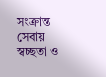সংক্রান্ত সেবায় স্বচ্ছতা ও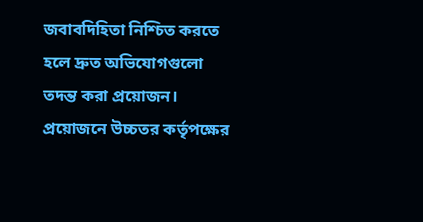জবাবদিহিতা নিশ্চিত করতে হলে দ্রুত অভিযোগগুলো তদন্ত করা প্রয়োজন। প্রয়োজনে উচ্চতর কর্তৃপক্ষের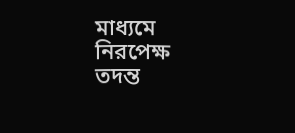মাধ্যমে নিরপেক্ষ তদন্ত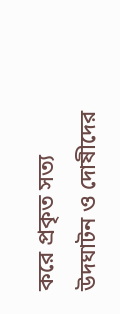করে প্রকৃত সত্য উদঘাটন ও দোষীদের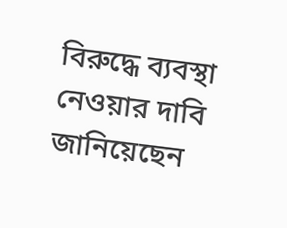বিরুদ্ধে ব্যবস্থা নেওয়ার দাবি জানিয়েছেন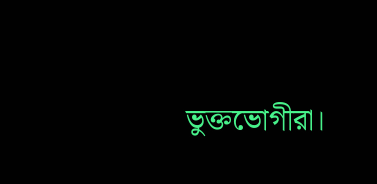ভুক্তভোগীরা।